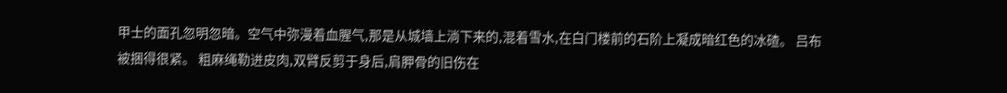甲士的面孔忽明忽暗。空气中弥漫着血腥气,那是从城墙上淌下来的,混着雪水,在白门楼前的石阶上凝成暗红色的冰碴。 吕布被捆得很紧。 粗麻绳勒进皮肉,双臂反剪于身后,肩胛骨的旧伤在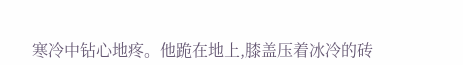寒冷中钻心地疼。他跪在地上,膝盖压着冰冷的砖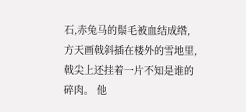石,赤兔马的鬃毛被血结成绺,方天画戟斜插在楼外的雪地里,戟尖上还挂着一片不知是谁的碎肉。 他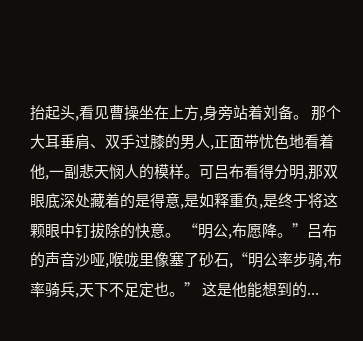抬起头,看见曹操坐在上方,身旁站着刘备。 那个大耳垂肩、双手过膝的男人,正面带忧色地看着他,一副悲天悯人的模样。可吕布看得分明,那双眼底深处藏着的是得意,是如释重负,是终于将这颗眼中钉拔除的快意。 “明公,布愿降。”吕布的声音沙哑,喉咙里像塞了砂石,“明公率步骑,布率骑兵,天下不足定也。” 这是他能想到的...